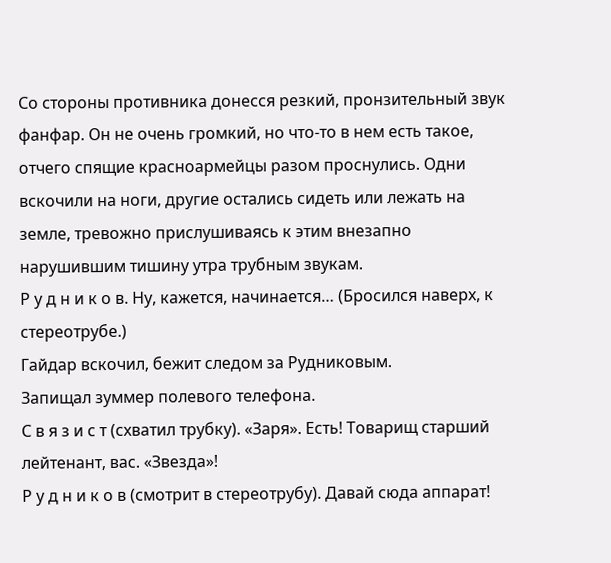Со стороны противника донесся резкий, пронзительный звук фанфар. Он не очень громкий, но что-то в нем есть такое, отчего спящие красноармейцы разом проснулись. Одни вскочили на ноги, другие остались сидеть или лежать на земле, тревожно прислушиваясь к этим внезапно нарушившим тишину утра трубным звукам.
Р у д н и к о в. Ну, кажется, начинается… (Бросился наверх, к стереотрубе.)
Гайдар вскочил, бежит следом за Рудниковым.
Запищал зуммер полевого телефона.
С в я з и с т (схватил трубку). «Заря». Есть! Товарищ старший лейтенант, вас. «Звезда»!
Р у д н и к о в (смотрит в стереотрубу). Давай сюда аппарат!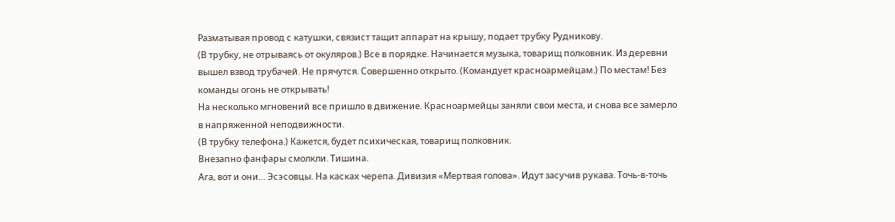Разматывая провод с катушки, связист тащит аппарат на крышу, подает трубку Рудникову.
(В трубку, не отрываясь от окуляров.) Все в порядке. Начинается музыка, товарищ полковник. Из деревни вышел взвод трубачей. Не прячутся. Совершенно открыто. (Командует красноармейцам.) По местам! Без команды огонь не открывать!
На несколько мгновений все пришло в движение. Красноармейцы заняли свои места, и снова все замерло в напряженной неподвижности.
(В трубку телефона.) Кажется, будет психическая, товарищ полковник.
Внезапно фанфары смолкли. Тишина.
Ага, вот и они… Эсэсовцы. На касках черепа. Дивизия «Мертвая голова». Идут засучив рукава. Точь-в-точь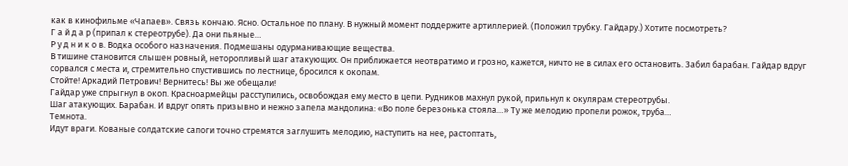как в кинофильме «Чапаев». Связь кончаю. Ясно. Остальное по плану. В нужный момент поддержите артиллерией. (Положил трубку. Гайдару.) Хотите посмотреть?
Г а й д а р (припал к стереотрубе). Да они пьяные…
Р у д н и к о в. Водка особого назначения. Подмешаны одурманивающие вещества.
В тишине становится слышен ровный, неторопливый шаг атакующих. Он приближается неотвратимо и грозно, кажется, ничто не в силах его остановить. Забил барабан. Гайдар вдруг сорвался с места и, стремительно спустившись по лестнице, бросился к окопам.
Стойте! Аркадий Петрович! Вернитесь! Вы же обещали!
Гайдар уже спрыгнул в окоп. Красноармейцы расступились, освобождая ему место в цепи. Рудников махнул рукой, прильнул к окулярам стереотрубы.
Шаг атакующих. Барабан. И вдруг опять призывно и нежно запела мандолина: «Во поле березонька стояла…» Ту же мелодию пропели рожок, труба…
Темнота.
Идут враги. Кованые солдатские сапоги точно стремятся заглушить мелодию, наступить на нее, растоптать,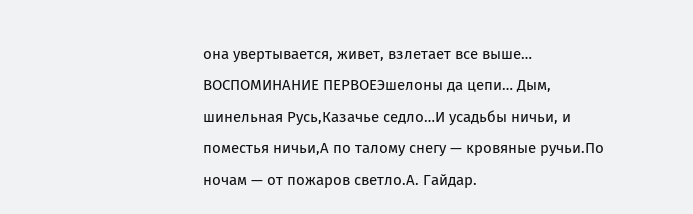она увертывается, живет, взлетает все выше…
ВОСПОМИНАНИЕ ПЕРВОЕЭшелоны да цепи… Дым, шинельная Русь,Казачье седло…И усадьбы ничьи, и поместья ничьи,А по талому снегу — кровяные ручьи.По ночам — от пожаров светло.А. Гайдар.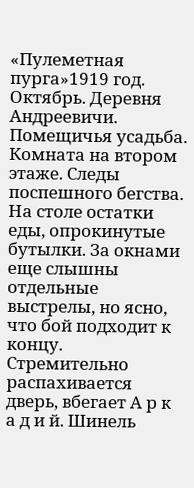«Пулеметная пурга»1919 год. Октябрь. Деревня Андреевичи. Помещичья усадьба. Комната на втором этаже. Следы поспешного бегства. На столе остатки еды, опрокинутые бутылки. За окнами еще слышны отдельные выстрелы, но ясно, что бой подходит к концу.
Стремительно распахивается дверь, вбегает А р к а д и й. Шинель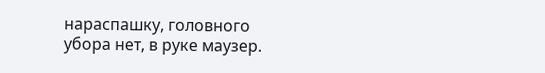нараспашку, головного убора нет, в руке маузер.